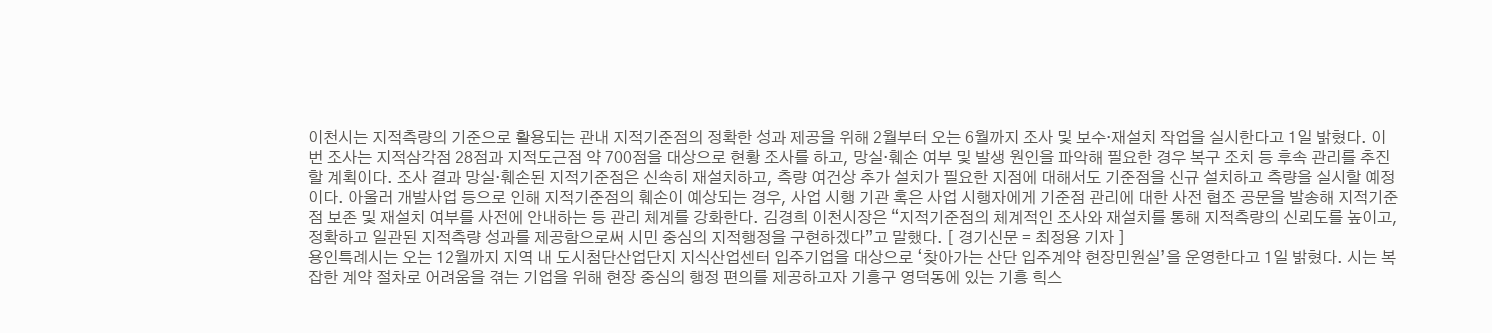이천시는 지적측량의 기준으로 활용되는 관내 지적기준점의 정확한 성과 제공을 위해 2월부터 오는 6월까지 조사 및 보수·재설치 작업을 실시한다고 1일 밝혔다. 이번 조사는 지적삼각점 28점과 지적도근점 약 700점을 대상으로 현황 조사를 하고, 망실·훼손 여부 및 발생 원인을 파악해 필요한 경우 복구 조치 등 후속 관리를 추진할 계획이다. 조사 결과 망실·훼손된 지적기준점은 신속히 재설치하고, 측량 여건상 추가 설치가 필요한 지점에 대해서도 기준점을 신규 설치하고 측량을 실시할 예정이다. 아울러 개발사업 등으로 인해 지적기준점의 훼손이 예상되는 경우, 사업 시행 기관 혹은 사업 시행자에게 기준점 관리에 대한 사전 협조 공문을 발송해 지적기준점 보존 및 재설치 여부를 사전에 안내하는 등 관리 체계를 강화한다. 김경희 이천시장은 “지적기준점의 체계적인 조사와 재설치를 통해 지적측량의 신뢰도를 높이고, 정확하고 일관된 지적측량 성과를 제공함으로써 시민 중심의 지적행정을 구현하겠다”고 말했다. [ 경기신문 = 최정용 기자 ]
용인특례시는 오는 12월까지 지역 내 도시첨단산업단지 지식산업센터 입주기업을 대상으로 ‘찾아가는 산단 입주계약 현장민원실’을 운영한다고 1일 밝혔다. 시는 복잡한 계약 절차로 어려움을 겪는 기업을 위해 현장 중심의 행정 편의를 제공하고자 기흥구 영덕동에 있는 기흥 힉스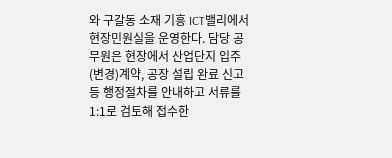와 구갈동 소재 기흥 ICT밸리에서 현장민원실을 운영한다. 담당 공무원은 현장에서 산업단지 입주(변경)계약, 공장 설립 완료 신고 등 행정절차를 안내하고 서류를 1:1로 검토해 접수한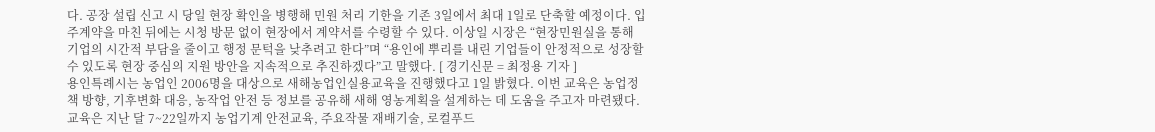다. 공장 설립 신고 시 당일 현장 확인을 병행해 민원 처리 기한을 기존 3일에서 최대 1일로 단축할 예정이다. 입주계약을 마친 뒤에는 시청 방문 없이 현장에서 계약서를 수령할 수 있다. 이상일 시장은 “현장민원실을 통해 기업의 시간적 부담을 줄이고 행정 문턱을 낮추려고 한다”며 “용인에 뿌리를 내린 기업들이 안정적으로 성장할 수 있도록 현장 중심의 지원 방안을 지속적으로 추진하겠다”고 말했다. [ 경기신문 = 최정용 기자 ]
용인특례시는 농업인 2006명을 대상으로 새해농업인실용교육을 진행했다고 1일 밝혔다. 이번 교육은 농업정책 방향, 기후변화 대응, 농작업 안전 등 정보를 공유해 새해 영농계획을 설계하는 데 도움을 주고자 마련됐다. 교육은 지난 달 7~22일까지 농업기계 안전교육, 주요작물 재배기술, 로컬푸드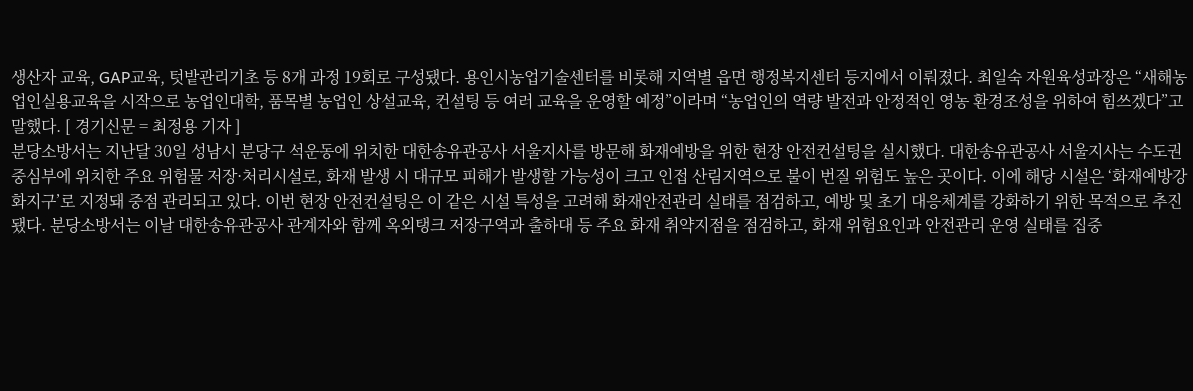생산자 교육, GAP교육, 텃밭관리기초 등 8개 과정 19회로 구성됐다. 용인시농업기술센터를 비롯해 지역별 읍면 행정복지센터 등지에서 이뤄졌다. 최일숙 자원육성과장은 “새해농업인실용교육을 시작으로 농업인대학, 품목별 농업인 상설교육, 컨설팅 등 여러 교육을 운영할 예정”이라며 “농업인의 역량 발전과 안정적인 영농 환경조성을 위하여 힘쓰겠다”고 말했다. [ 경기신문 = 최정용 기자 ]
분당소방서는 지난달 30일 성남시 분당구 석운동에 위치한 대한송유관공사 서울지사를 방문해 화재예방을 위한 현장 안전컨설팅을 실시했다. 대한송유관공사 서울지사는 수도권 중심부에 위치한 주요 위험물 저장·처리시설로, 화재 발생 시 대규모 피해가 발생할 가능성이 크고 인접 산림지역으로 불이 번질 위험도 높은 곳이다. 이에 해당 시설은 ‘화재예방강화지구’로 지정돼 중점 관리되고 있다. 이번 현장 안전컨설팅은 이 같은 시설 특성을 고려해 화재안전관리 실태를 점검하고, 예방 및 초기 대응체계를 강화하기 위한 목적으로 추진됐다. 분당소방서는 이날 대한송유관공사 관계자와 함께 옥외탱크 저장구역과 출하대 등 주요 화재 취약지점을 점검하고, 화재 위험요인과 안전관리 운영 실태를 집중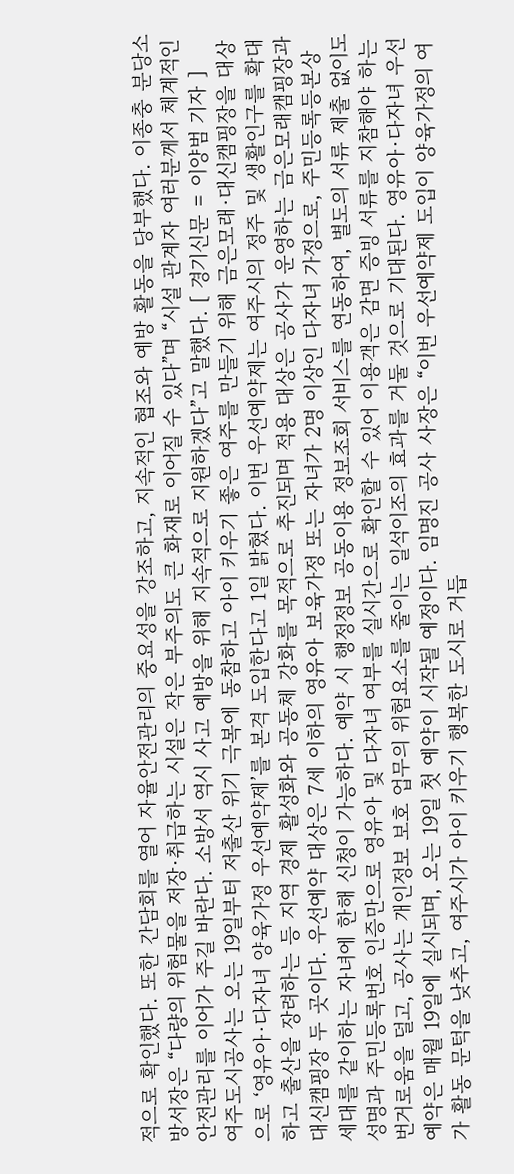적으로 확인했다. 또한 간담회를 열어 자율안전관리의 중요성을 강조하고, 지속적인 협조와 예방 활동을 당부했다. 이종충 분당소방서장은 “다량의 위험물을 저장·취급하는 시설은 작은 부주의도 큰 화재로 이어질 수 있다”며 “시설 관계자 여러분께서 체계적인 안전관리를 이어가 주길 바란다. 소방서 역시 사고 예방을 위해 지속적으로 지원하겠다”고 말했다. [ 경기신문 = 이양범 기자 ]
여주도시공사는 오는 19일부터 저출산 위기 극복에 동참하고 아이 키우기 좋은 여주를 만들기 위해 금은모래·대신캠핑장을 대상으로 ‘영유아·다자녀 양육가정 우선예약제’를 본격 도입한다고 1일 밝혔다. 이번 우선예약제는 여주시의 정주 및 생활인구를 확대하고 출산을 장려하는 등 지역 경제 활성화와 공동체 강화를 목적으로 추진되며 적용 대상은 공사가 운영하는 금은모래캠핑장과 대신캠핑장 두 곳이다. 우선예약 대상은 7세 이하의 영유아 보육가정 또는 자녀가 2명 이상인 다자녀 가정으로, 주민등록등본상 세대를 같이하는 자녀에 한해 신청이 가능하다. 예약 시 행정정보 공동이용 정보조회 서비스를 연동하여, 별도의 서류 제출 없이도 성명과 주민등록번호 인증만으로 영유아 및 다자녀 여부를 실시간으로 확인할 수 있어 이용객은 감면 증빙 서류를 지참해야 하는 번거로움을 덜고, 공사는 개인정보 보호 업무의 위험요소를 줄이는 일석이조의 효과를 거둘 것으로 기대된다. 영유아·다자녀 우선예약은 매월 19일에 실시되며, 오는 19일 첫 예약이 시작될 예정이다. 임명진 공사 사장은 “이번 우선예약제 도입이 양육가정의 여가 활동 문턱을 낮추고, 여주시가 아이 키우기 행복한 도시로 거듭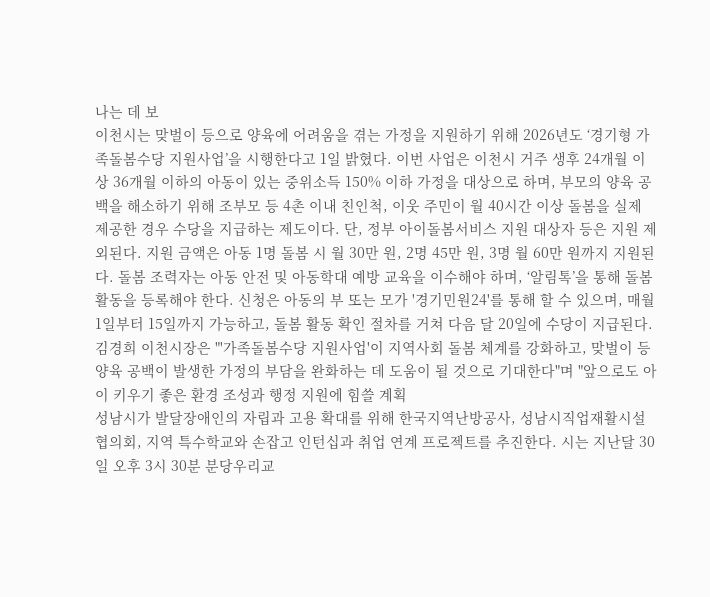나는 데 보
이천시는 맞벌이 등으로 양육에 어려움을 겪는 가정을 지원하기 위해 2026년도 ‘경기형 가족돌봄수당 지원사업’을 시행한다고 1일 밝혔다. 이번 사업은 이천시 거주 생후 24개월 이상 36개월 이하의 아동이 있는 중위소득 150% 이하 가정을 대상으로 하며, 부모의 양육 공백을 해소하기 위해 조부모 등 4촌 이내 친인척, 이웃 주민이 월 40시간 이상 돌봄을 실제 제공한 경우 수당을 지급하는 제도이다. 단, 정부 아이돌봄서비스 지원 대상자 등은 지원 제외된다. 지원 금액은 아동 1명 돌봄 시 월 30만 원, 2명 45만 원, 3명 월 60만 원까지 지원된다. 돌봄 조력자는 아동 안전 및 아동학대 예방 교육을 이수해야 하며, ‘알림톡’을 통해 돌봄 활동을 등록해야 한다. 신청은 아동의 부 또는 모가 '경기민원24'를 통해 할 수 있으며, 매월 1일부터 15일까지 가능하고, 돌봄 활동 확인 절차를 거쳐 다음 달 20일에 수당이 지급된다. 김경희 이천시장은 "'가족돌봄수당 지원사업'이 지역사회 돌봄 체계를 강화하고, 맞벌이 등 양육 공백이 발생한 가정의 부담을 완화하는 데 도움이 될 것으로 기대한다"며 "앞으로도 아이 키우기 좋은 환경 조성과 행정 지원에 힘쓸 계획
성남시가 발달장애인의 자립과 고용 확대를 위해 한국지역난방공사, 성남시직업재활시설협의회, 지역 특수학교와 손잡고 인턴십과 취업 연계 프로젝트를 추진한다. 시는 지난달 30일 오후 3시 30분 분당우리교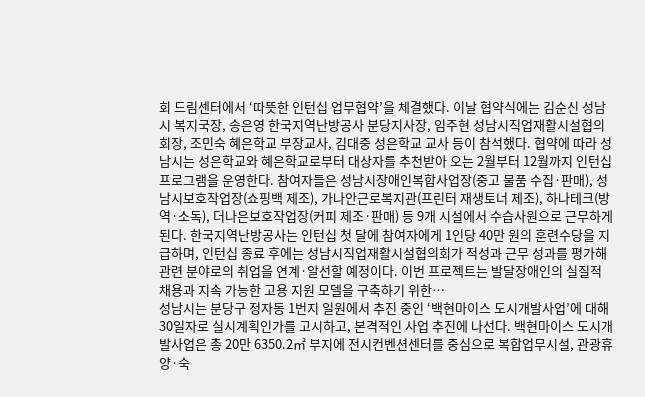회 드림센터에서 ‘따뜻한 인턴십 업무협약’을 체결했다. 이날 협약식에는 김순신 성남시 복지국장, 송은영 한국지역난방공사 분당지사장, 임주현 성남시직업재활시설협의회장, 조민숙 혜은학교 부장교사, 김대중 성은학교 교사 등이 참석했다. 협약에 따라 성남시는 성은학교와 혜은학교로부터 대상자를 추천받아 오는 2월부터 12월까지 인턴십 프로그램을 운영한다. 참여자들은 성남시장애인복합사업장(중고 물품 수집·판매), 성남시보호작업장(쇼핑백 제조), 가나안근로복지관(프린터 재생토너 제조), 하나테크(방역·소독), 더나은보호작업장(커피 제조·판매) 등 9개 시설에서 수습사원으로 근무하게 된다. 한국지역난방공사는 인턴십 첫 달에 참여자에게 1인당 40만 원의 훈련수당을 지급하며, 인턴십 종료 후에는 성남시직업재활시설협의회가 적성과 근무 성과를 평가해 관련 분야로의 취업을 연계·알선할 예정이다. 이번 프로젝트는 발달장애인의 실질적 채용과 지속 가능한 고용 지원 모델을 구축하기 위한…
성남시는 분당구 정자동 1번지 일원에서 추진 중인 ‘백현마이스 도시개발사업’에 대해 30일자로 실시계획인가를 고시하고, 본격적인 사업 추진에 나선다. 백현마이스 도시개발사업은 총 20만 6350.2㎡ 부지에 전시컨벤션센터를 중심으로 복합업무시설, 관광휴양·숙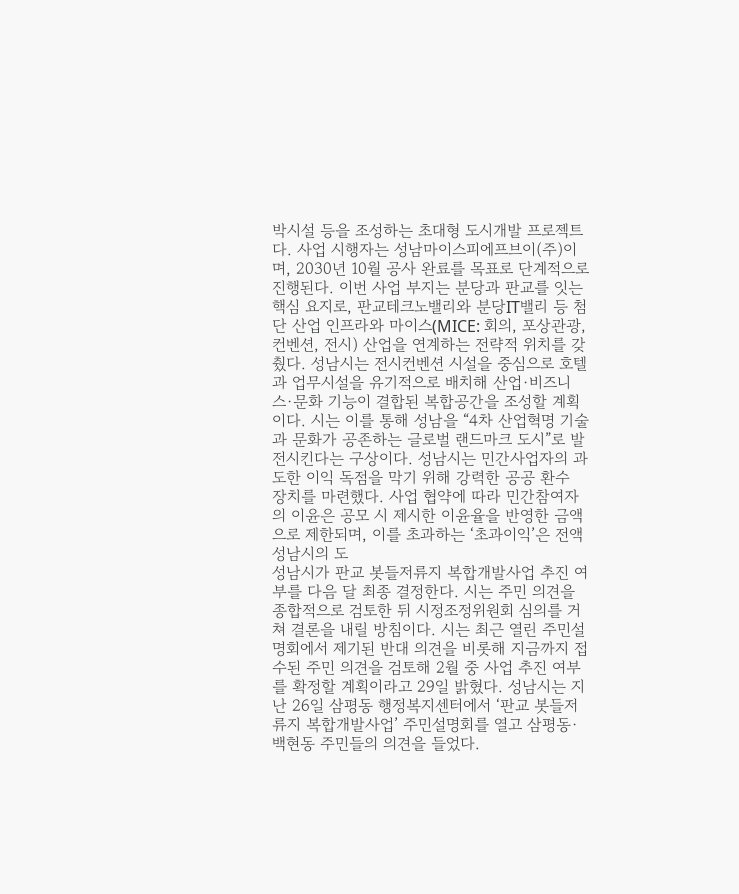박시설 등을 조성하는 초대형 도시개발 프로젝트다. 사업 시행자는 성남마이스피에프브이(주)이며, 2030년 10월 공사 완료를 목표로 단계적으로 진행된다. 이번 사업 부지는 분당과 판교를 잇는 핵심 요지로, 판교테크노밸리와 분당IT밸리 등 첨단 산업 인프라와 마이스(MICE: 회의, 포상관광, 컨벤션, 전시) 산업을 연계하는 전략적 위치를 갖췄다. 성남시는 전시컨벤션 시설을 중심으로 호텔과 업무시설을 유기적으로 배치해 산업·비즈니스·문화 기능이 결합된 복합공간을 조성할 계획이다. 시는 이를 통해 성남을 “4차 산업혁명 기술과 문화가 공존하는 글로벌 랜드마크 도시”로 발전시킨다는 구상이다. 성남시는 민간사업자의 과도한 이익 독점을 막기 위해 강력한 공공 환수 장치를 마련했다. 사업 협약에 따라 민간참여자의 이윤은 공모 시 제시한 이윤율을 반영한 금액으로 제한되며, 이를 초과하는 ‘초과이익’은 전액 성남시의 도
성남시가 판교 봇들저류지 복합개발사업 추진 여부를 다음 달 최종 결정한다. 시는 주민 의견을 종합적으로 검토한 뒤 시정조정위원회 심의를 거쳐 결론을 내릴 방침이다. 시는 최근 열린 주민설명회에서 제기된 반대 의견을 비롯해 지금까지 접수된 주민 의견을 검토해 2월 중 사업 추진 여부를 확정할 계획이라고 29일 밝혔다. 성남시는 지난 26일 삼평동 행정복지센터에서 ‘판교 봇들저류지 복합개발사업’ 주민설명회를 열고 삼평동·백현동 주민들의 의견을 들었다.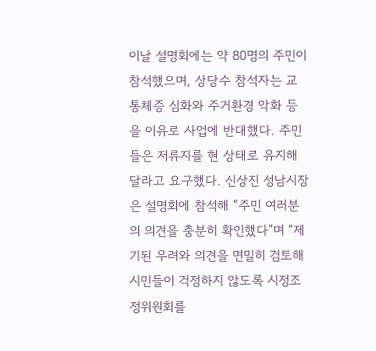이날 설명회에는 약 80명의 주민이 참석했으며, 상당수 참석자는 교통체증 심화와 주거환경 악화 등을 이유로 사업에 반대했다. 주민들은 저류지를 현 상태로 유지해 달라고 요구했다. 신상진 성남시장은 설명회에 참석해 “주민 여러분의 의견을 충분히 확인했다”며 “제기된 우려와 의견을 면밀히 검토해 시민들이 걱정하지 않도록 시정조정위원회를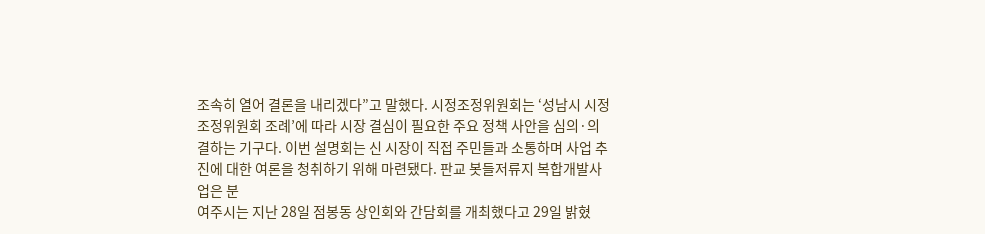조속히 열어 결론을 내리겠다”고 말했다. 시정조정위원회는 ‘성남시 시정조정위원회 조례’에 따라 시장 결심이 필요한 주요 정책 사안을 심의·의결하는 기구다. 이번 설명회는 신 시장이 직접 주민들과 소통하며 사업 추진에 대한 여론을 청취하기 위해 마련됐다. 판교 봇들저류지 복합개발사업은 분
여주시는 지난 28일 점봉동 상인회와 간담회를 개최했다고 29일 밝혔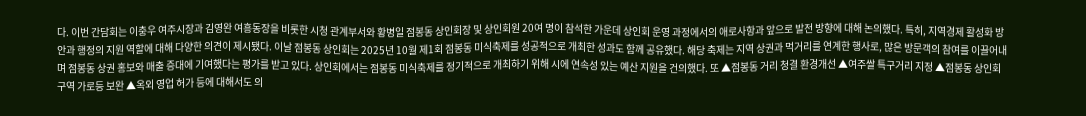다. 이번 간담회는 이충우 여주시장과 김영완 여흥동장을 비롯한 시청 관계부서와 황병일 점봉동 상인회장 및 상인회원 20여 명이 참석한 가운데 상인회 운영 과정에서의 애로사항과 앞으로 발전 방향에 대해 논의했다. 특히, 지역경제 활성화 방안과 행정의 지원 역할에 대해 다양한 의견이 제시됐다. 이날 점봉동 상인회는 2025년 10월 제1회 점봉동 미식축제를 성공적으로 개최한 성과도 함께 공유했다. 해당 축제는 지역 상권과 먹거리를 연계한 행사로, 많은 방문객의 참여를 이끌어내며 점봉동 상권 홍보와 매출 증대에 기여했다는 평가를 받고 있다. 상인회에서는 점봉동 미식축제를 정기적으로 개최하기 위해 시에 연속성 있는 예산 지원을 건의했다. 또 ▲점봉동 거리 청결 환경개선 ▲여주쌀 특구거리 지정 ▲점봉동 상인회 구역 가로등 보완 ▲옥외 영업 허가 등에 대해서도 의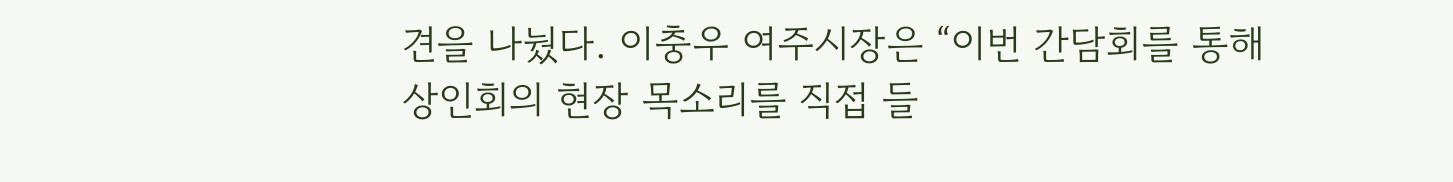견을 나눴다. 이충우 여주시장은 “이번 간담회를 통해 상인회의 현장 목소리를 직접 들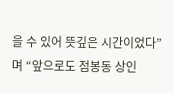을 수 있어 뜻깊은 시간이었다”며 “앞으로도 점봉동 상인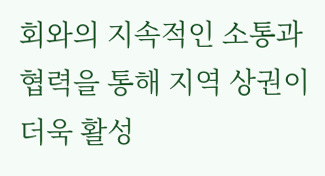회와의 지속적인 소통과 협력을 통해 지역 상권이 더욱 활성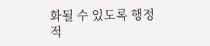화될 수 있도록 행정적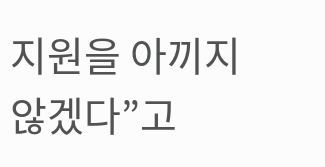지원을 아끼지 않겠다”고